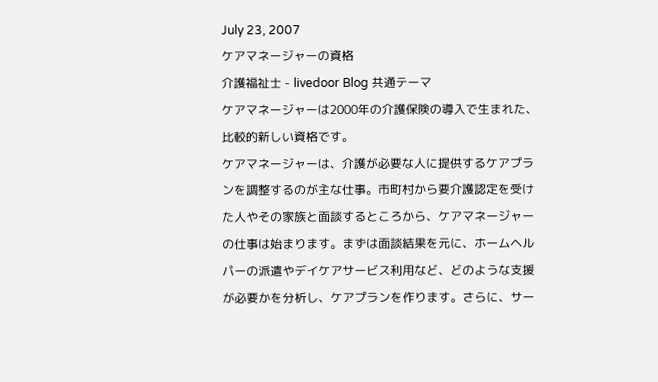July 23, 2007
ケアマネージャーの資格
介護福祉士 - livedoor Blog 共通テーマ
ケアマネージャーは2000年の介護保険の導入で生まれた、比較的新しい資格です。
ケアマネージャーは、介護が必要な人に提供するケアプランを調整するのが主な仕事。市町村から要介護認定を受けた人やその家族と面談するところから、ケアマネージャーの仕事は始まります。まずは面談結果を元に、ホームヘルパーの派遣やデイケアサービス利用など、どのような支援が必要かを分析し、ケアプランを作ります。さらに、サー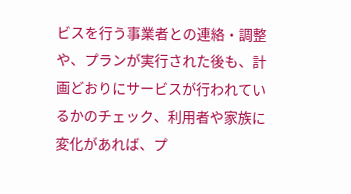ビスを行う事業者との連絡・調整や、プランが実行された後も、計画どおりにサービスが行われているかのチェック、利用者や家族に変化があれば、プ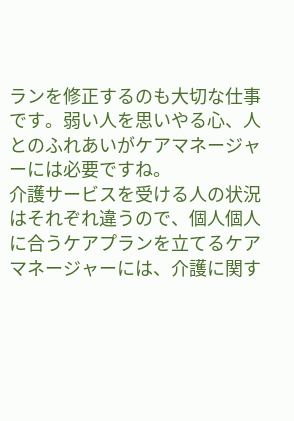ランを修正するのも大切な仕事です。弱い人を思いやる心、人とのふれあいがケアマネージャーには必要ですね。
介護サービスを受ける人の状況はそれぞれ違うので、個人個人に合うケアプランを立てるケアマネージャーには、介護に関す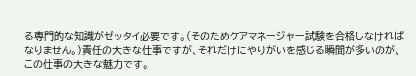る専門的な知識がゼッタイ必要です。(そのためケアマネージャー試験を合格しなければなりません。)責任の大きな仕事ですが、それだけにやりがいを感じる瞬間が多いのが、この仕事の大きな魅力です。